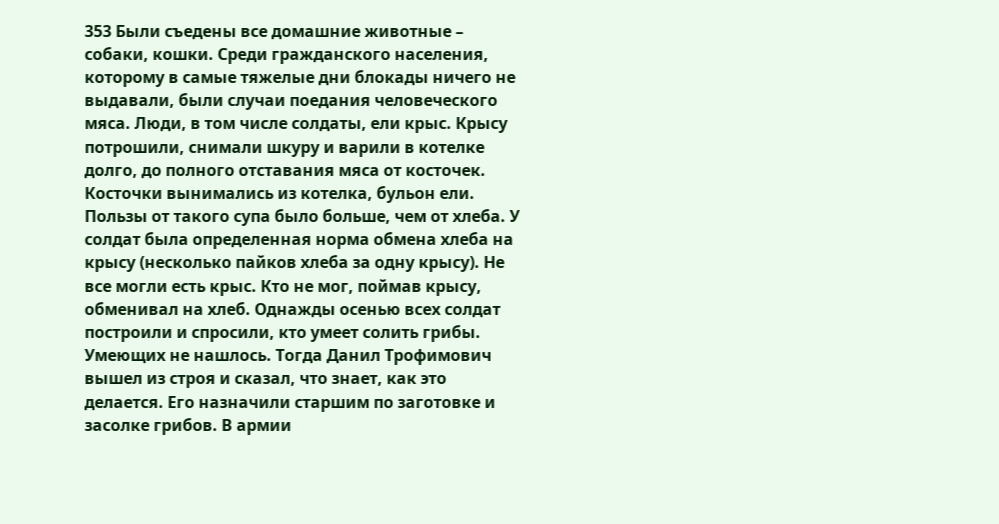353 Были съедены все домашние животные – собаки, кошки. Среди гражданского населения, которому в самые тяжелые дни блокады ничего не выдавали, были случаи поедания человеческого мяса. Люди, в том числе солдаты, ели крыс. Крысу потрошили, снимали шкуру и варили в котелке долго, до полного отставания мяса от косточек. Косточки вынимались из котелка, бульон ели. Пользы от такого супа было больше, чем от хлеба. У солдат была определенная норма обмена хлеба на крысу (несколько пайков хлеба за одну крысу). Не все могли есть крыс. Кто не мог, поймав крысу, обменивал на хлеб. Однажды осенью всех солдат построили и спросили, кто умеет солить грибы. Умеющих не нашлось. Тогда Данил Трофимович вышел из строя и сказал, что знает, как это делается. Его назначили старшим по заготовке и засолке грибов. В армии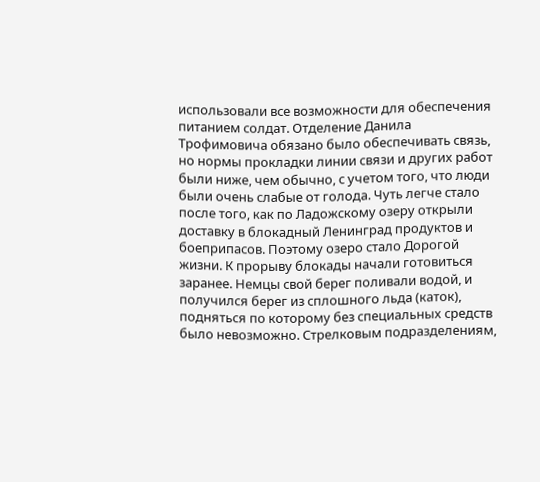использовали все возможности для обеспечения питанием солдат. Отделение Данила Трофимовича обязано было обеспечивать связь, но нормы прокладки линии связи и других работ были ниже, чем обычно, с учетом того, что люди были очень слабые от голода. Чуть легче стало после того, как по Ладожскому озеру открыли доставку в блокадный Ленинград продуктов и боеприпасов. Поэтому озеро стало Дорогой жизни. К прорыву блокады начали готовиться заранее. Немцы свой берег поливали водой, и получился берег из сплошного льда (каток), подняться по которому без специальных средств было невозможно. Стрелковым подразделениям,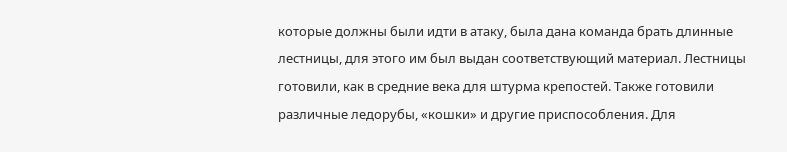которые должны были идти в атаку, была дана команда брать длинные лестницы, для этого им был выдан соответствующий материал. Лестницы готовили, как в средние века для штурма крепостей. Также готовили различные ледорубы, «кошки» и другие приспособления. Для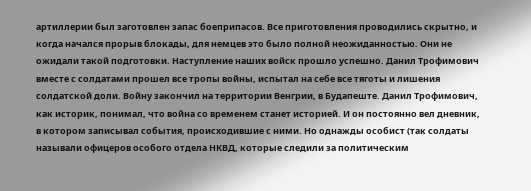артиллерии был заготовлен запас боеприпасов. Все приготовления проводились скрытно, и когда начался прорыв блокады, для немцев это было полной неожиданностью. Они не ожидали такой подготовки. Наступление наших войск прошло успешно. Данил Трофимович вместе с солдатами прошел все тропы войны, испытал на себе все тяготы и лишения солдатской доли. Войну закончил на территории Венгрии, в Будапеште. Данил Трофимович, как историк, понимал, что война со временем станет историей. И он постоянно вел дневник, в котором записывал события, происходившие с ними. Но однажды особист (так солдаты называли офицеров особого отдела НКВД, которые следили за политическим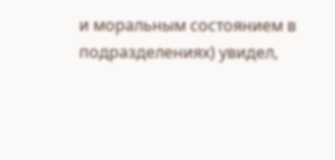и моральным состоянием в подразделениях) увидел,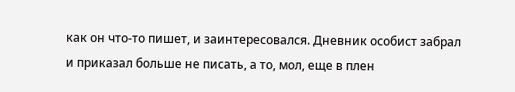как он что-то пишет, и заинтересовался. Дневник особист забрал и приказал больше не писать, а то, мол, еще в плен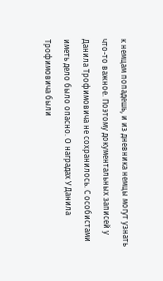к немцам попадешь, и из дневника немцы могут узнать что-то важное. Поэтому документальных записей у Данила Трофимовича не сохранилось. С особистами иметь дело было опасно. О наградах У Данила Трофимовича были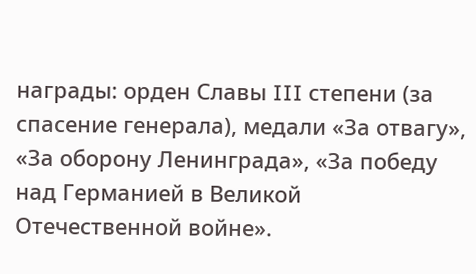награды: орден Славы III степени (за спасение генерала), медали «За отвагу», «За оборону Ленинграда», «За победу над Германией в Великой Отечественной войне».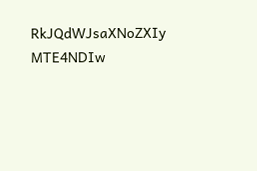RkJQdWJsaXNoZXIy MTE4NDIw